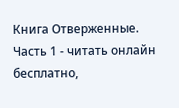Книга Отверженные. Часть 1 - читать онлайн бесплатно,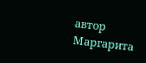автор Маргарита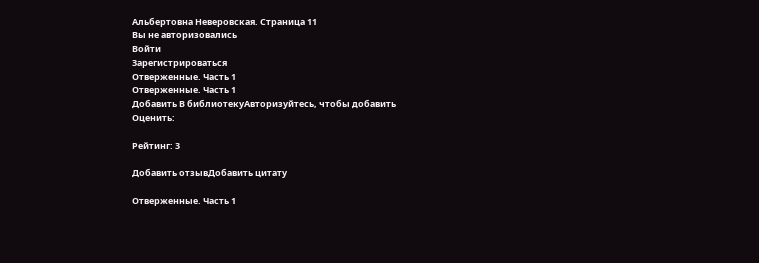Альбертовна Неверовская. Cтраница 11
Вы не авторизовались
Войти
Зарегистрироваться
Отверженные. Часть 1
Отверженные. Часть 1
Добавить В библиотекуАвторизуйтесь, чтобы добавить
Оценить:

Рейтинг: 3

Добавить отзывДобавить цитату

Отверженные. Часть 1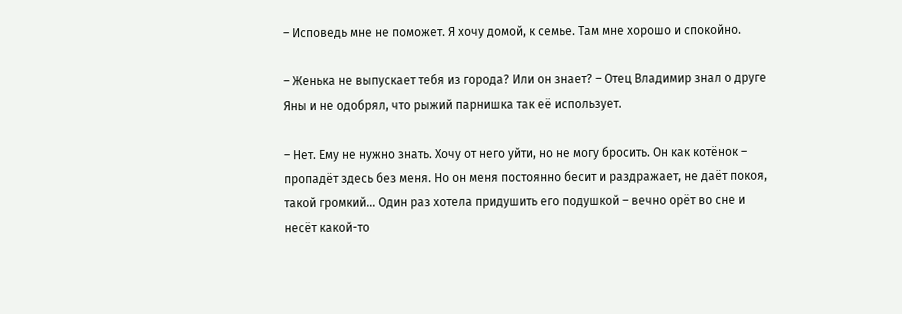– Исповедь мне не поможет. Я хочу домой, к семье. Там мне хорошо и спокойно.

– Женька не выпускает тебя из города? Или он знает? – Отец Владимир знал о друге Яны и не одобрял, что рыжий парнишка так её использует.

– Нет. Ему не нужно знать. Хочу от него уйти, но не могу бросить. Он как котёнок – пропадёт здесь без меня. Но он меня постоянно бесит и раздражает, не даёт покоя, такой громкий… Один раз хотела придушить его подушкой – вечно орёт во сне и несёт какой-то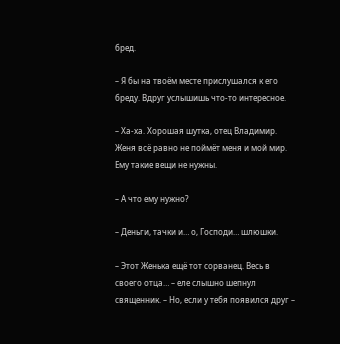бред.

– Я бы на твоём месте прислушался к его бреду. Вдруг услышишь что-то интересное.

– Ха-ха. Хорошая шутка, отец Владимир. Женя всё равно не поймёт меня и мой мир. Ему такие вещи не нужны.

– А что ему нужно?

– Деньги, тачки и… о, Господи… шлюшки.

– Этот Женька ещё тот сорванец. Весь в своего отца… – еле слышно шепнул священник. – Но, если у тебя появился друг –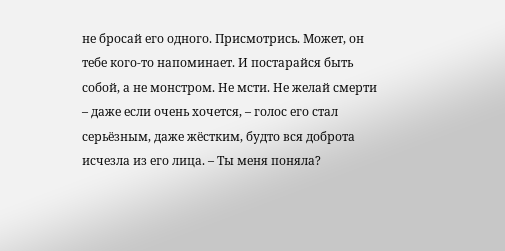не бросай его одного. Присмотрись. Может, он тебе кого-то напоминает. И постарайся быть собой, а не монстром. Не мсти. Не желай смерти – даже если очень хочется, – голос его стал серьёзным, даже жёстким, будто вся доброта исчезла из его лица. – Ты меня поняла?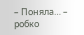– Поняла… – робко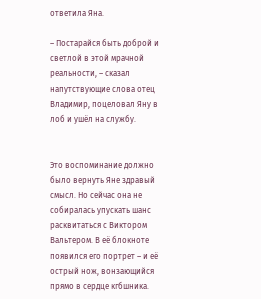ответила Яна.

– Постарайся быть доброй и светлой в этой мрачной реальности, – сказал напутствующие слова отец Владимир, поцеловал Яну в лоб и ушёл на службу.


Это воспоминание должно было вернуть Яне здравый смысл. Но сейчас она не собиралась упускать шанс расквитаться с Виктором Вальтером. В её блокноте появился его портрет – и её острый нож, вонзающийся прямо в сердце кгбшника.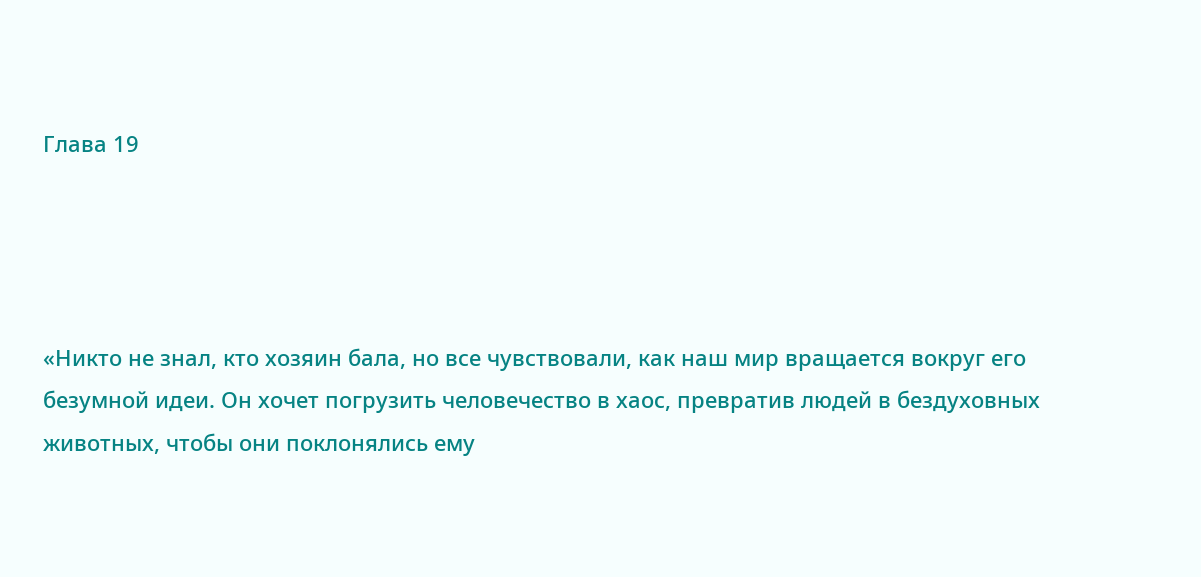Глава 19




«Никто не знал, кто хозяин бала, но все чувствовали, как наш мир вращается вокруг его безумной идеи. Он хочет погрузить человечество в хаос, превратив людей в бездуховных животных, чтобы они поклонялись ему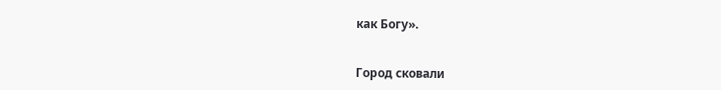как Богу».


Город сковали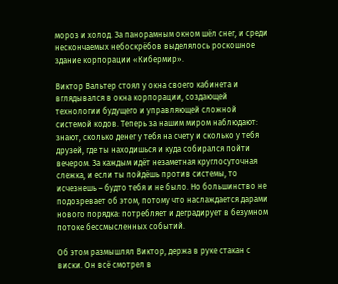мороз и холод. За панорамным окном шёл снег, и среди нескончаемых небоскрёбов выделялось роскошное здание корпорации «Кибермир».

Виктор Вальтер стоял у окна своего кабинета и вглядывался в окна корпорации, создающей технологии будущего и управляющей сложной системой кодов. Теперь за нашим миром наблюдают: знают, сколько денег у тебя на счету и сколько у тебя друзей, где ты находишься и куда собирался пойти вечером. За каждым идёт незаметная круглосуточная слежка, и если ты пойдёшь против системы, то исчезнешь – будто тебя и не было. Но большинство не подозревает об этом, потому что наслаждается дарами нового порядка: потребляет и деградирует в безумном потоке бессмысленных событий.

Об этом размышлял Виктор, держа в руке стакан с виски. Он всё смотрел в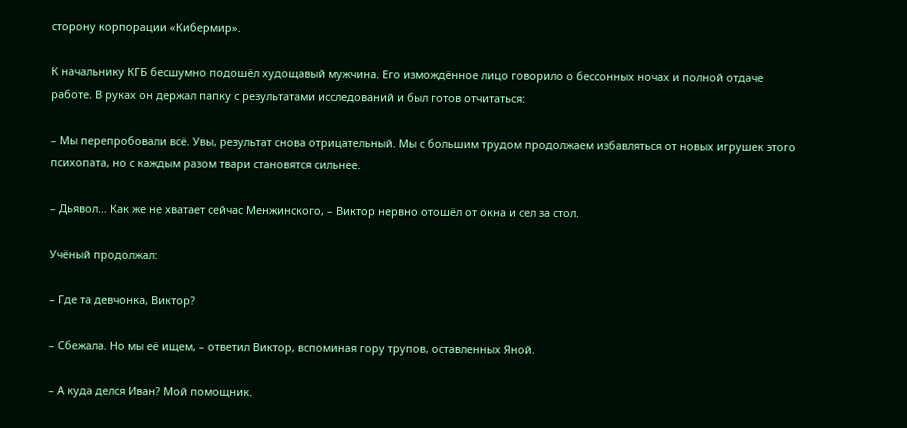сторону корпорации «Кибермир».

К начальнику КГБ бесшумно подошёл худощавый мужчина. Его измождённое лицо говорило о бессонных ночах и полной отдаче работе. В руках он держал папку с результатами исследований и был готов отчитаться:

– Мы перепробовали всё. Увы, результат снова отрицательный. Мы с большим трудом продолжаем избавляться от новых игрушек этого психопата, но с каждым разом твари становятся сильнее.

– Дьявол… Как же не хватает сейчас Менжинского, – Виктор нервно отошёл от окна и сел за стол.

Учёный продолжал:

– Где та девчонка, Виктор?

– Сбежала. Но мы её ищем, – ответил Виктор, вспоминая гору трупов, оставленных Яной.

– А куда делся Иван? Мой помощник.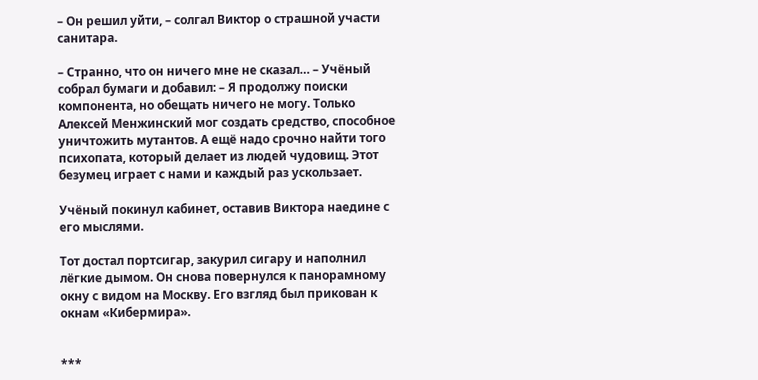– Он решил уйти, – солгал Виктор о страшной участи санитара.

– Странно, что он ничего мне не сказал… – Учёный собрал бумаги и добавил: – Я продолжу поиски компонента, но обещать ничего не могу. Только Алексей Менжинский мог создать средство, способное уничтожить мутантов. А ещё надо срочно найти того психопата, который делает из людей чудовищ. Этот безумец играет с нами и каждый раз ускользает.

Учёный покинул кабинет, оставив Виктора наедине с его мыслями.

Тот достал портсигар, закурил сигару и наполнил лёгкие дымом. Он снова повернулся к панорамному окну с видом на Москву. Его взгляд был прикован к окнам «Кибермира».


***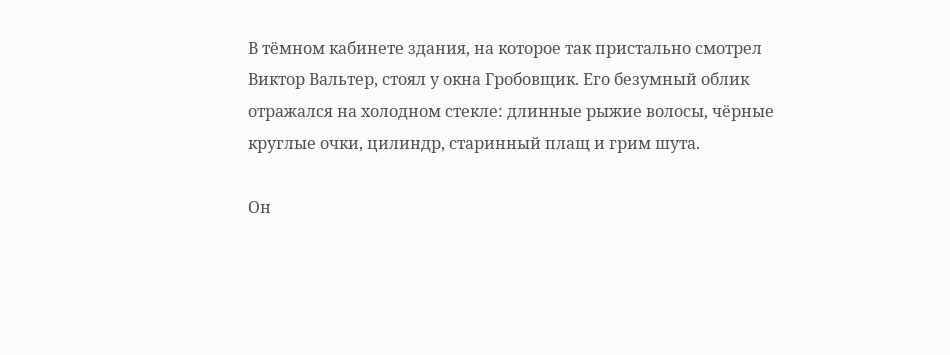В тёмном кабинете здания, на которое так пристально смотрел Виктор Вальтер, стоял у окна Гробовщик. Его безумный облик отражался на холодном стекле: длинные рыжие волосы, чёрные круглые очки, цилиндр, старинный плащ и грим шута.

Он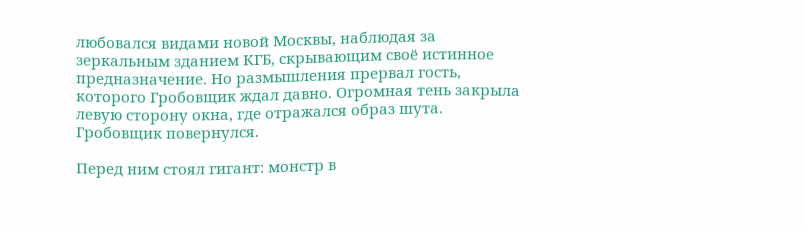любовался видами новой Москвы, наблюдая за зеркальным зданием КГБ, скрывающим своё истинное предназначение. Но размышления прервал гость, которого Гробовщик ждал давно. Огромная тень закрыла левую сторону окна, где отражался образ шута. Гробовщик повернулся.

Перед ним стоял гигант: монстр в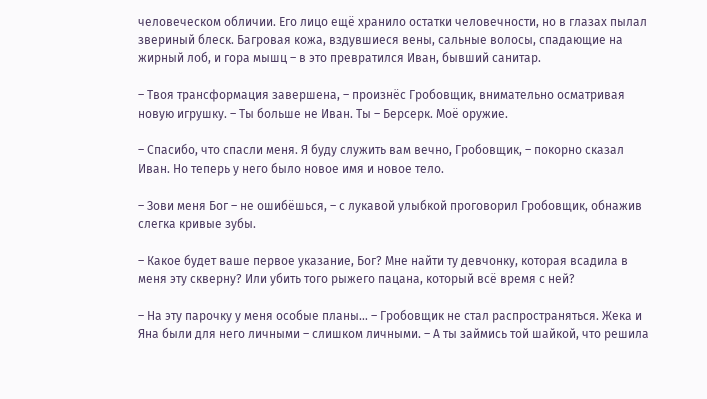человеческом обличии. Его лицо ещё хранило остатки человечности, но в глазах пылал звериный блеск. Багровая кожа, вздувшиеся вены, сальные волосы, спадающие на жирный лоб, и гора мышц – в это превратился Иван, бывший санитар.

– Твоя трансформация завершена, – произнёс Гробовщик, внимательно осматривая новую игрушку. – Ты больше не Иван. Ты – Берсерк. Моё оружие.

– Спасибо, что спасли меня. Я буду служить вам вечно, Гробовщик, – покорно сказал Иван. Но теперь у него было новое имя и новое тело.

– Зови меня Бог – не ошибёшься, – с лукавой улыбкой проговорил Гробовщик, обнажив слегка кривые зубы.

– Какое будет ваше первое указание, Бог? Мне найти ту девчонку, которая всадила в меня эту скверну? Или убить того рыжего пацана, который всё время с ней?

– На эту парочку у меня особые планы… – Гробовщик не стал распространяться. Жека и Яна были для него личными – слишком личными. – А ты займись той шайкой, что решила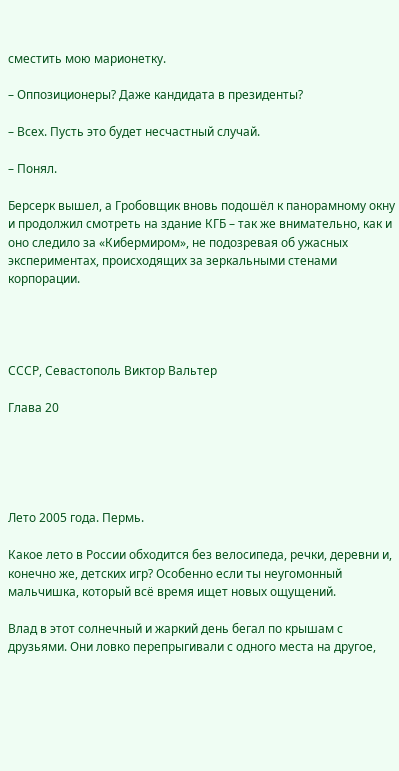сместить мою марионетку.

– Оппозиционеры? Даже кандидата в президенты?

– Всех. Пусть это будет несчастный случай.

– Понял.

Берсерк вышел, а Гробовщик вновь подошёл к панорамному окну и продолжил смотреть на здание КГБ – так же внимательно, как и оно следило за «Кибермиром», не подозревая об ужасных экспериментах, происходящих за зеркальными стенами корпорации.




СССР, Севастополь Виктор Вальтер

Глава 20





Лето 2005 года. Пермь.

Какое лето в России обходится без велосипеда, речки, деревни и, конечно же, детских игр? Особенно если ты неугомонный мальчишка, который всё время ищет новых ощущений.

Влад в этот солнечный и жаркий день бегал по крышам с друзьями. Они ловко перепрыгивали с одного места на другое,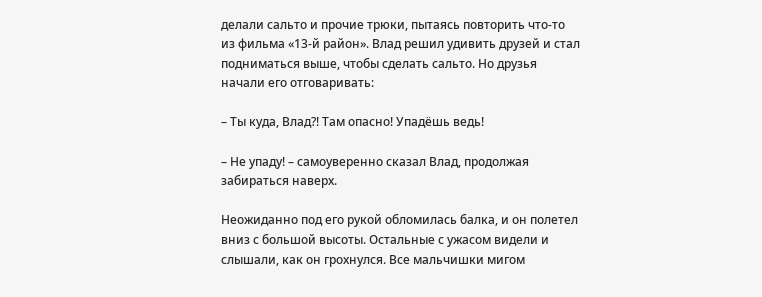делали сальто и прочие трюки, пытаясь повторить что-то из фильма «13-й район». Влад решил удивить друзей и стал подниматься выше, чтобы сделать сальто. Но друзья начали его отговаривать:

– Ты куда, Влад?! Там опасно! Упадёшь ведь!

– Не упаду! – самоуверенно сказал Влад, продолжая забираться наверх.

Неожиданно под его рукой обломилась балка, и он полетел вниз с большой высоты. Остальные с ужасом видели и слышали, как он грохнулся. Все мальчишки мигом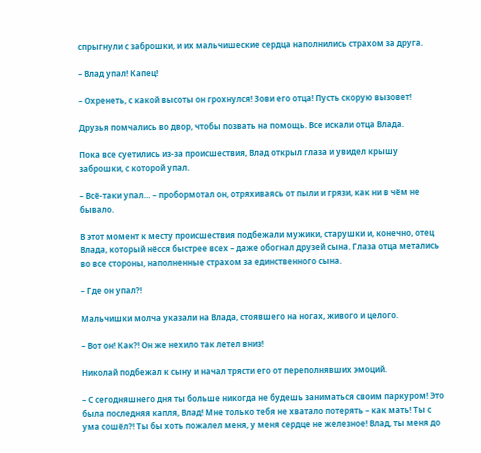спрыгнули с заброшки, и их мальчишеские сердца наполнились страхом за друга.

– Влад упал! Капец!

– Охренеть, с какой высоты он грохнулся! Зови его отца! Пусть скорую вызовет!

Друзья помчались во двор, чтобы позвать на помощь. Все искали отца Влада.

Пока все суетились из-за происшествия, Влад открыл глаза и увидел крышу заброшки, с которой упал.

– Всё-таки упал… – пробормотал он, отряхиваясь от пыли и грязи, как ни в чём не бывало.

В этот момент к месту происшествия подбежали мужики, старушки и, конечно, отец Влада, который нёсся быстрее всех – даже обогнал друзей сына. Глаза отца метались во все стороны, наполненные страхом за единственного сына.

– Где он упал?!

Мальчишки молча указали на Влада, стоявшего на ногах, живого и целого.

– Вот он! Как?! Он же нехило так летел вниз!

Николай подбежал к сыну и начал трясти его от переполнявших эмоций.

– С сегодняшнего дня ты больше никогда не будешь заниматься своим паркуром! Это была последняя капля, Влад! Мне только тебя не хватало потерять – как мать! Ты с ума сошёл?! Ты бы хоть пожалел меня, у меня сердце не железное! Влад, ты меня до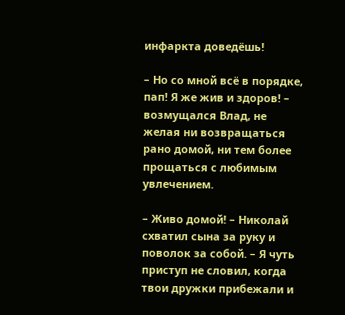инфаркта доведёшь!

– Но со мной всё в порядке, пап! Я же жив и здоров! – возмущался Влад, не желая ни возвращаться рано домой, ни тем более прощаться с любимым увлечением.

– Живо домой! – Николай схватил сына за руку и поволок за собой. – Я чуть приступ не словил, когда твои дружки прибежали и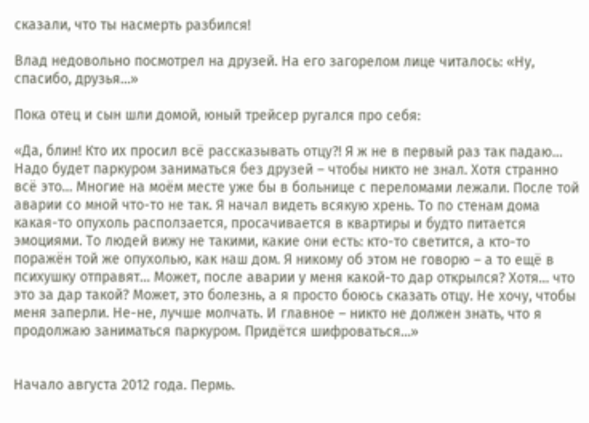сказали, что ты насмерть разбился!

Влад недовольно посмотрел на друзей. На его загорелом лице читалось: «Ну, спасибо, друзья…»

Пока отец и сын шли домой, юный трейсер ругался про себя:

«Да, блин! Кто их просил всё рассказывать отцу?! Я ж не в первый раз так падаю… Надо будет паркуром заниматься без друзей – чтобы никто не знал. Хотя странно всё это… Многие на моём месте уже бы в больнице с переломами лежали. После той аварии со мной что-то не так. Я начал видеть всякую хрень. То по стенам дома какая-то опухоль расползается, просачивается в квартиры и будто питается эмоциями. То людей вижу не такими, какие они есть: кто-то светится, а кто-то поражён той же опухолью, как наш дом. Я никому об этом не говорю – а то ещё в психушку отправят… Может, после аварии у меня какой-то дар открылся? Хотя… что это за дар такой? Может, это болезнь, а я просто боюсь сказать отцу. Не хочу, чтобы меня заперли. Не-не, лучше молчать. И главное – никто не должен знать, что я продолжаю заниматься паркуром. Придётся шифроваться…»


Начало августа 2012 года. Пермь.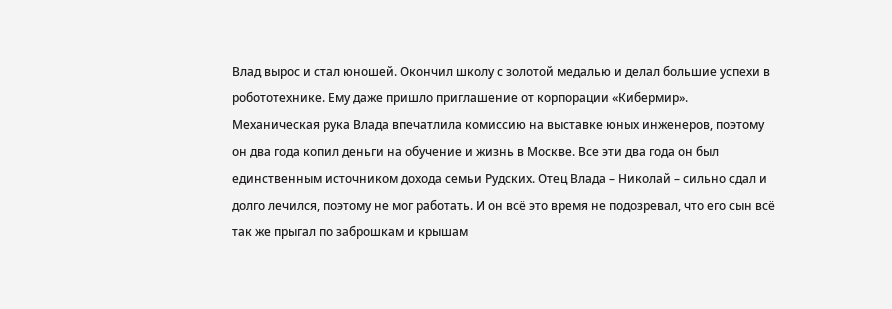Влад вырос и стал юношей. Окончил школу с золотой медалью и делал большие успехи в робототехнике. Ему даже пришло приглашение от корпорации «Кибермир». Механическая рука Влада впечатлила комиссию на выставке юных инженеров, поэтому он два года копил деньги на обучение и жизнь в Москве. Все эти два года он был единственным источником дохода семьи Рудских. Отец Влада – Николай – сильно сдал и долго лечился, поэтому не мог работать. И он всё это время не подозревал, что его сын всё так же прыгал по заброшкам и крышам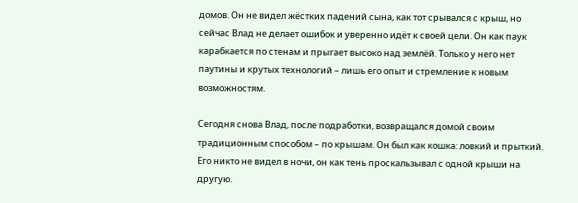домов. Он не видел жёстких падений сына, как тот срывался с крыш, но сейчас Влад не делает ошибок и уверенно идёт к своей цели. Он как паук карабкается по стенам и прыгает высоко над землёй. Только у него нет паутины и крутых технологий – лишь его опыт и стремление к новым возможностям.

Сегодня снова Влад, после подработки, возвращался домой своим традиционным способом – по крышам. Он был как кошка: ловкий и прыткий. Его никто не видел в ночи, он как тень проскальзывал с одной крыши на другую.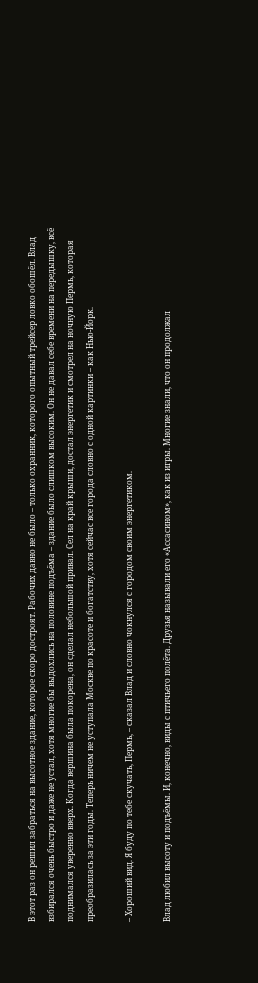В этот раз он решил забраться на высотное здание, которое скоро достроят. Рабочих давно не было – только охранник, которого опытный трейсер ловко обошёл. Влад взбирался очень быстро и даже не устал, хотя многие бы выдохлись на половине подъёма – здание было слишком высоким. Он не давал себе времени на передышку, всё поднимался уверенно вверх. Когда вершина была покорена, он сделал небольшой привал. Сел на край крыши, достал энергетик и смотрел на ночную Пермь, которая преобразилась за эти годы. Теперь ничем не уступала Москве по красоте и богатству, хотя сейчас все города словно с одной картинки – как Нью-Йорк.

– Хороший вид. Я буду по тебе скучать, Пермь, – сказал Влад и словно чокнулся с городом своим энергетиком.

Влад любил высоту и подъёмы. И, конечно, виды с птичьего полёта. Друзья называли его «Ассасином», как из игры. Многие знали, что он продолжал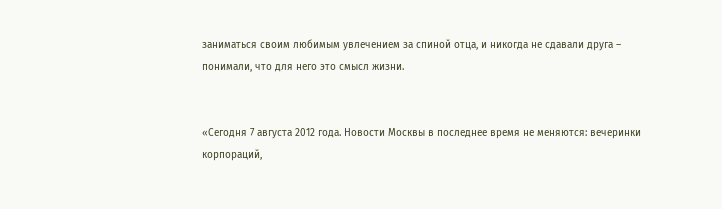заниматься своим любимым увлечением за спиной отца, и никогда не сдавали друга – понимали, что для него это смысл жизни.


«Сегодня 7 августа 2012 года. Новости Москвы в последнее время не меняются: вечеринки корпораций,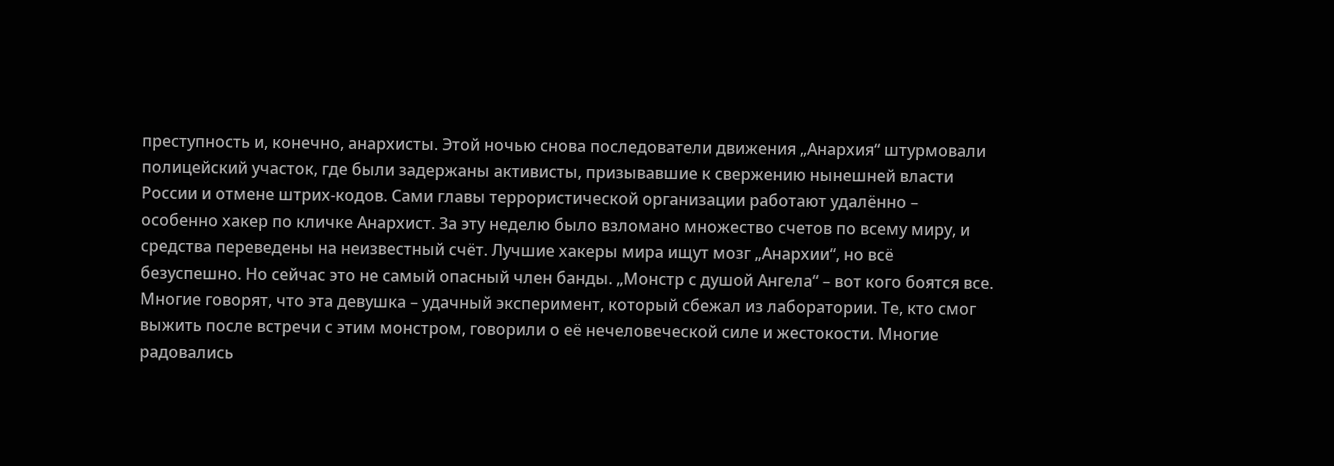преступность и, конечно, анархисты. Этой ночью снова последователи движения „Анархия“ штурмовали полицейский участок, где были задержаны активисты, призывавшие к свержению нынешней власти России и отмене штрих-кодов. Сами главы террористической организации работают удалённо – особенно хакер по кличке Анархист. За эту неделю было взломано множество счетов по всему миру, и средства переведены на неизвестный счёт. Лучшие хакеры мира ищут мозг „Анархии“, но всё безуспешно. Но сейчас это не самый опасный член банды. „Монстр с душой Ангела“ – вот кого боятся все. Многие говорят, что эта девушка – удачный эксперимент, который сбежал из лаборатории. Те, кто смог выжить после встречи с этим монстром, говорили о её нечеловеческой силе и жестокости. Многие радовались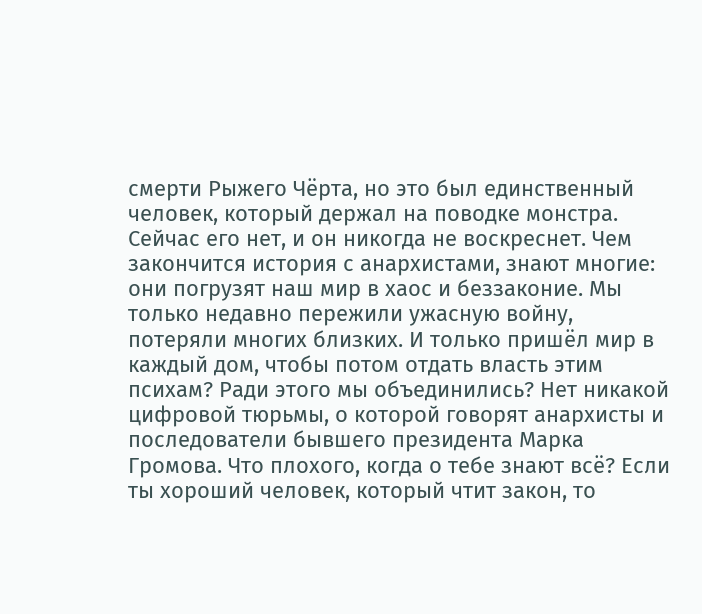смерти Рыжего Чёрта, но это был единственный человек, который держал на поводке монстра. Сейчас его нет, и он никогда не воскреснет. Чем закончится история с анархистами, знают многие: они погрузят наш мир в хаос и беззаконие. Мы только недавно пережили ужасную войну, потеряли многих близких. И только пришёл мир в каждый дом, чтобы потом отдать власть этим психам? Ради этого мы объединились? Нет никакой цифровой тюрьмы, о которой говорят анархисты и последователи бывшего президента Марка Громова. Что плохого, когда о тебе знают всё? Если ты хороший человек, который чтит закон, то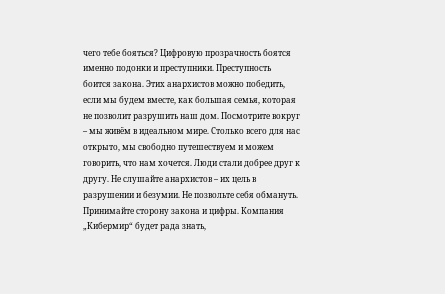чего тебе бояться? Цифровую прозрачность боятся именно подонки и преступники. Преступность боится закона. Этих анархистов можно победить, если мы будем вместе, как большая семья, которая не позволит разрушить наш дом. Посмотрите вокруг – мы живём в идеальном мире. Столько всего для нас открыто, мы свободно путешествуем и можем говорить, что нам хочется. Люди стали добрее друг к другу. Не слушайте анархистов – их цель в разрушении и безумии. Не позвольте себя обмануть. Принимайте сторону закона и цифры. Компания „Кибермир“ будет рада знать,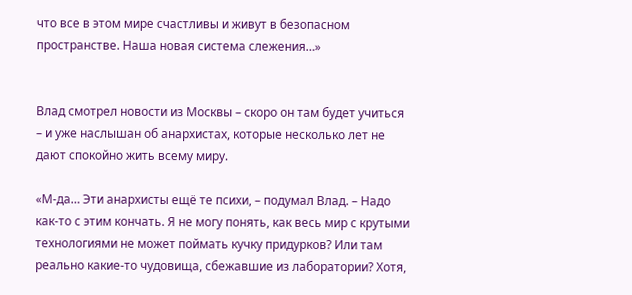что все в этом мире счастливы и живут в безопасном пространстве. Наша новая система слежения…»


Влад смотрел новости из Москвы – скоро он там будет учиться – и уже наслышан об анархистах, которые несколько лет не дают спокойно жить всему миру.

«М-да… Эти анархисты ещё те психи, – подумал Влад. – Надо как-то с этим кончать. Я не могу понять, как весь мир с крутыми технологиями не может поймать кучку придурков? Или там реально какие-то чудовища, сбежавшие из лаборатории? Хотя,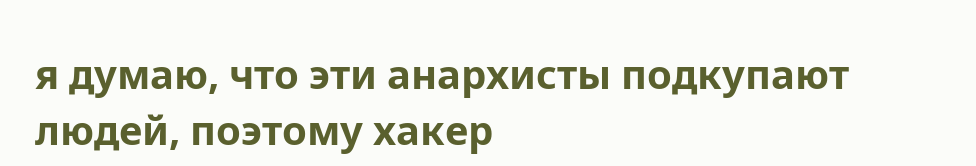я думаю, что эти анархисты подкупают людей, поэтому хакер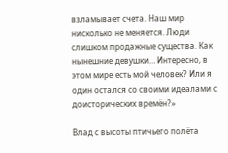взламывает счета. Наш мир нисколько не меняется. Люди слишком продажные существа. Как нынешние девушки… Интересно, в этом мире есть мой человек? Или я один остался со своими идеалами с доисторических времён?»

Влад с высоты птичьего полёта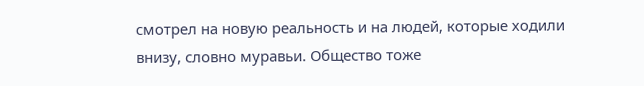смотрел на новую реальность и на людей, которые ходили внизу, словно муравьи. Общество тоже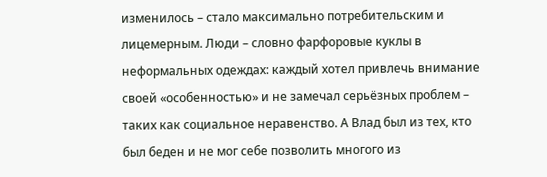изменилось – стало максимально потребительским и лицемерным. Люди – словно фарфоровые куклы в неформальных одеждах: каждый хотел привлечь внимание своей «особенностью» и не замечал серьёзных проблем – таких как социальное неравенство. А Влад был из тех, кто был беден и не мог себе позволить многого из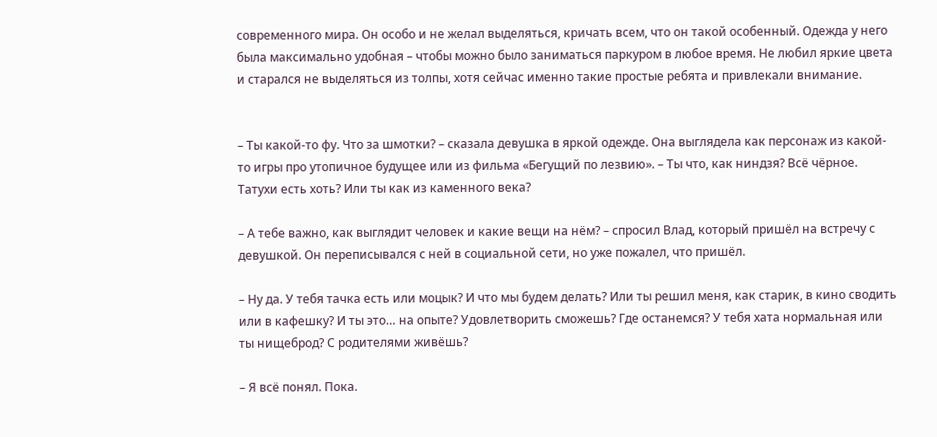современного мира. Он особо и не желал выделяться, кричать всем, что он такой особенный. Одежда у него была максимально удобная – чтобы можно было заниматься паркуром в любое время. Не любил яркие цвета и старался не выделяться из толпы, хотя сейчас именно такие простые ребята и привлекали внимание.


– Ты какой-то фу. Что за шмотки? – сказала девушка в яркой одежде. Она выглядела как персонаж из какой-то игры про утопичное будущее или из фильма «Бегущий по лезвию». – Ты что, как ниндзя? Всё чёрное. Татухи есть хоть? Или ты как из каменного века?

– А тебе важно, как выглядит человек и какие вещи на нём? – спросил Влад, который пришёл на встречу с девушкой. Он переписывался с ней в социальной сети, но уже пожалел, что пришёл.

– Ну да. У тебя тачка есть или моцык? И что мы будем делать? Или ты решил меня, как старик, в кино сводить или в кафешку? И ты это… на опыте? Удовлетворить сможешь? Где останемся? У тебя хата нормальная или ты нищеброд? С родителями живёшь?

– Я всё понял. Пока.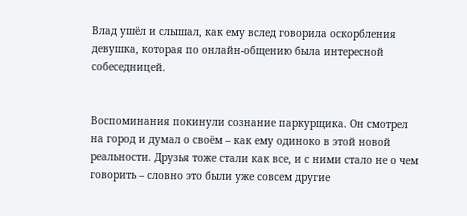Влад ушёл и слышал, как ему вслед говорила оскорбления девушка, которая по онлайн-общению была интересной собеседницей.


Воспоминания покинули сознание паркурщика. Он смотрел на город и думал о своём – как ему одиноко в этой новой реальности. Друзья тоже стали как все, и с ними стало не о чем говорить – словно это были уже совсем другие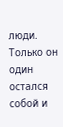люди. Только он один остался собой и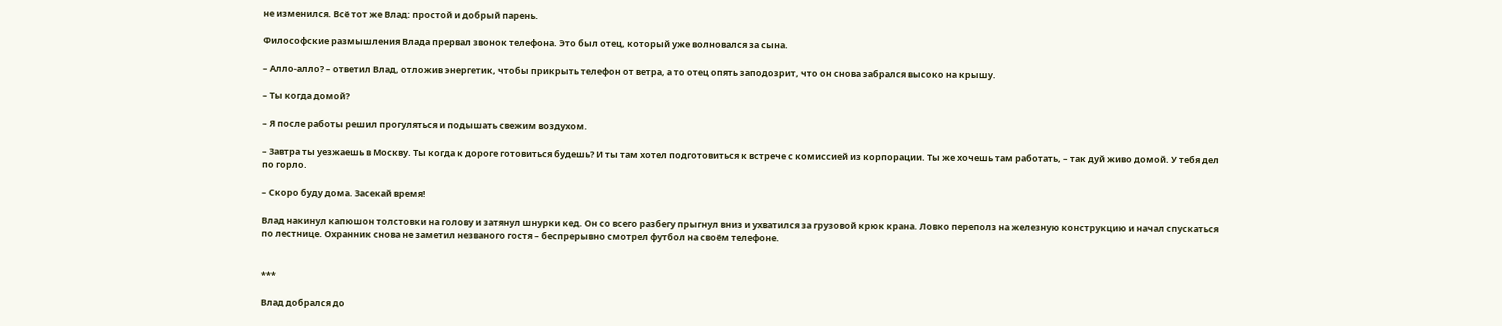не изменился. Всё тот же Влад: простой и добрый парень.

Философские размышления Влада прервал звонок телефона. Это был отец, который уже волновался за сына.

– Алло-алло? – ответил Влад, отложив энергетик, чтобы прикрыть телефон от ветра, а то отец опять заподозрит, что он снова забрался высоко на крышу.

– Ты когда домой?

– Я после работы решил прогуляться и подышать свежим воздухом.

– Завтра ты уезжаешь в Москву. Ты когда к дороге готовиться будешь? И ты там хотел подготовиться к встрече с комиссией из корпорации. Ты же хочешь там работать, – так дуй живо домой. У тебя дел по горло.

– Скоро буду дома. Засекай время!

Влад накинул капюшон толстовки на голову и затянул шнурки кед. Он со всего разбегу прыгнул вниз и ухватился за грузовой крюк крана. Ловко переполз на железную конструкцию и начал спускаться по лестнице. Охранник снова не заметил незваного гостя – беспрерывно смотрел футбол на своём телефоне.


***

Влад добрался до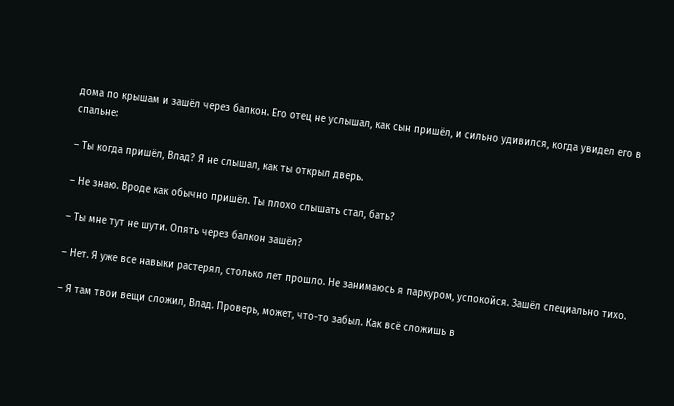дома по крышам и зашёл через балкон. Его отец не услышал, как сын пришёл, и сильно удивился, когда увидел его в спальне:

– Ты когда пришёл, Влад? Я не слышал, как ты открыл дверь.

– Не знаю. Вроде как обычно пришёл. Ты плохо слышать стал, бать?

– Ты мне тут не шути. Опять через балкон зашёл?

– Нет. Я уже все навыки растерял, столько лет прошло. Не занимаюсь я паркуром, успокойся. Зашёл специально тихо.

– Я там твои вещи сложил, Влад. Проверь, может, что-то забыл. Как всё сложишь в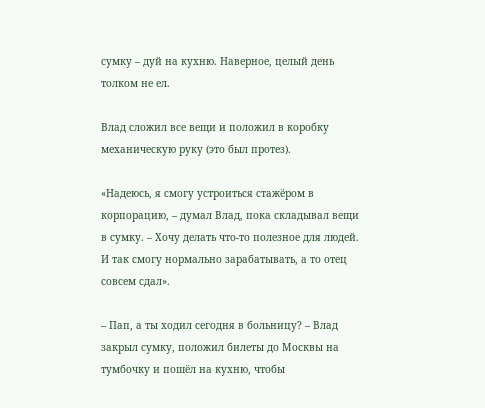сумку – дуй на кухню. Наверное, целый день толком не ел.

Влад сложил все вещи и положил в коробку механическую руку (это был протез).

«Надеюсь, я смогу устроиться стажёром в корпорацию, – думал Влад, пока складывал вещи в сумку. – Хочу делать что-то полезное для людей. И так смогу нормально зарабатывать, а то отец совсем сдал».

– Пап, а ты ходил сегодня в больницу? – Влад закрыл сумку, положил билеты до Москвы на тумбочку и пошёл на кухню, чтобы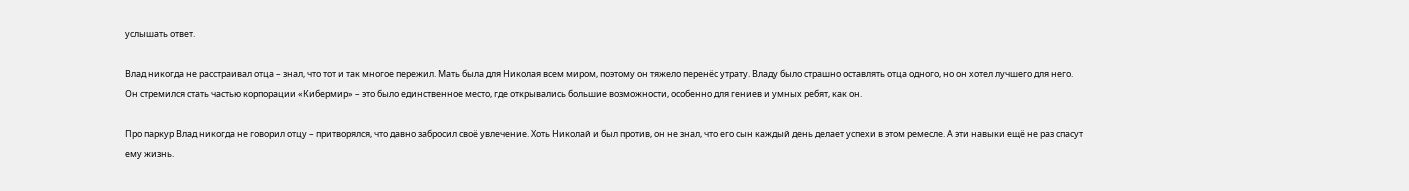услышать ответ.

Влад никогда не расстраивал отца – знал, что тот и так многое пережил. Мать была для Николая всем миром, поэтому он тяжело перенёс утрату. Владу было страшно оставлять отца одного, но он хотел лучшего для него. Он стремился стать частью корпорации «Кибермир» – это было единственное место, где открывались большие возможности, особенно для гениев и умных ребят, как он.

Про паркур Влад никогда не говорил отцу – притворялся, что давно забросил своё увлечение. Хоть Николай и был против, он не знал, что его сын каждый день делает успехи в этом ремесле. А эти навыки ещё не раз спасут ему жизнь.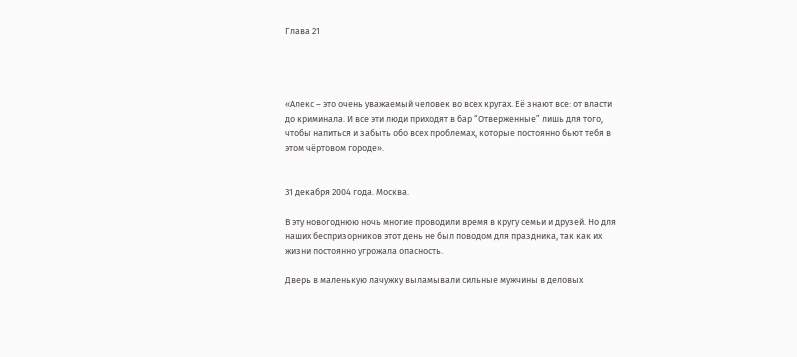Глава 21




«Алекс – это очень уважаемый человек во всех кругах. Её знают все: от власти до криминала. И все эти люди приходят в бар “Отверженные” лишь для того, чтобы напиться и забыть обо всех проблемах, которые постоянно бьют тебя в этом чёртовом городе».


31 декабря 2004 года. Москва.

В эту новогоднюю ночь многие проводили время в кругу семьи и друзей. Но для наших беспризорников этот день не был поводом для праздника, так как их жизни постоянно угрожала опасность.

Дверь в маленькую лачужку выламывали сильные мужчины в деловых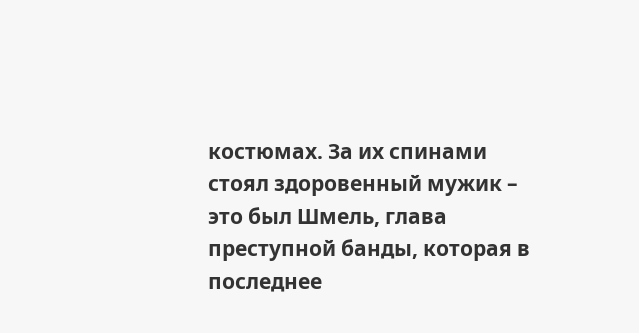костюмах. За их спинами стоял здоровенный мужик – это был Шмель, глава преступной банды, которая в последнее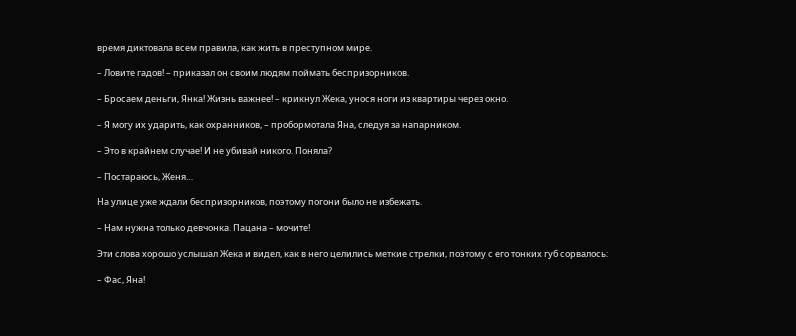время диктовала всем правила, как жить в преступном мире.

– Ловите гадов! – приказал он своим людям поймать беспризорников.

– Бросаем деньги, Янка! Жизнь важнее! – крикнул Жека, унося ноги из квартиры через окно.

– Я могу их ударить, как охранников, – пробормотала Яна, следуя за напарником.

– Это в крайнем случае! И не убивай никого. Поняла?

– Постараюсь, Женя…

На улице уже ждали беспризорников, поэтому погони было не избежать.

– Нам нужна только девчонка. Пацана – мочите!

Эти слова хорошо услышал Жека и видел, как в него целились меткие стрелки, поэтому с его тонких губ сорвалось:

– Фас, Яна!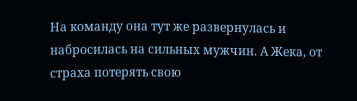На команду она тут же развернулась и набросилась на сильных мужчин. А Жека, от страха потерять свою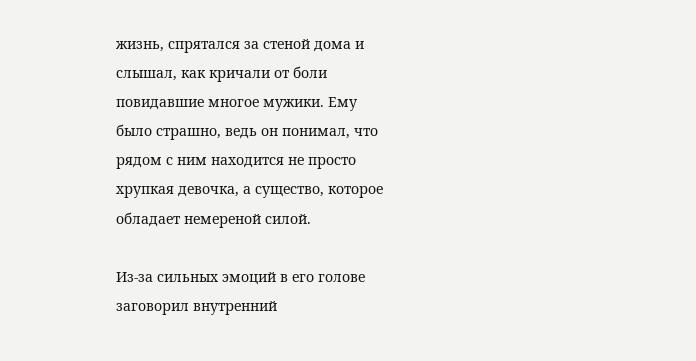жизнь, спрятался за стеной дома и слышал, как кричали от боли повидавшие многое мужики. Ему было страшно, ведь он понимал, что рядом с ним находится не просто хрупкая девочка, а существо, которое обладает немереной силой.

Из-за сильных эмоций в его голове заговорил внутренний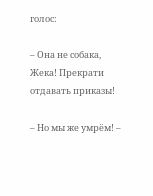голос:

– Она не собака, Жека! Прекрати отдавать приказы!

– Но мы же умрём! –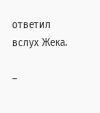ответил вслух Жека.

–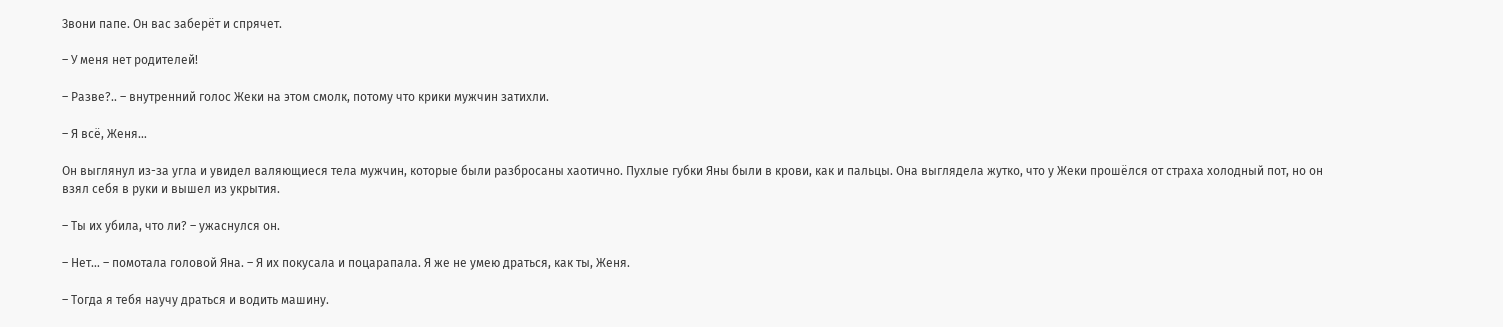Звони папе. Он вас заберёт и спрячет.

– У меня нет родителей!

– Разве?.. – внутренний голос Жеки на этом смолк, потому что крики мужчин затихли.

– Я всё, Женя…

Он выглянул из-за угла и увидел валяющиеся тела мужчин, которые были разбросаны хаотично. Пухлые губки Яны были в крови, как и пальцы. Она выглядела жутко, что у Жеки прошёлся от страха холодный пот, но он взял себя в руки и вышел из укрытия.

– Ты их убила, что ли? – ужаснулся он.

– Нет… – помотала головой Яна. – Я их покусала и поцарапала. Я же не умею драться, как ты, Женя.

– Тогда я тебя научу драться и водить машину.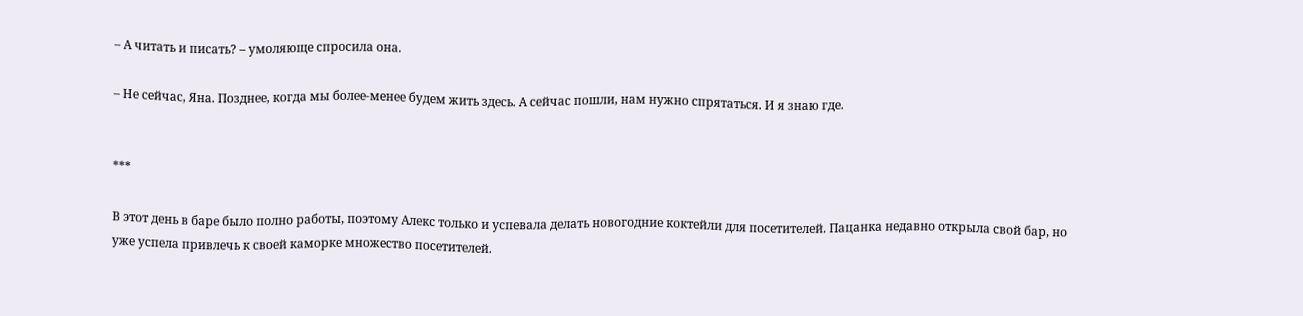– А читать и писать? – умоляюще спросила она.

– Не сейчас, Яна. Позднее, когда мы более-менее будем жить здесь. А сейчас пошли, нам нужно спрятаться. И я знаю где.


***

В этот день в баре было полно работы, поэтому Алекс только и успевала делать новогодние коктейли для посетителей. Пацанка недавно открыла свой бар, но уже успела привлечь к своей каморке множество посетителей.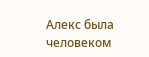Алекс была человеком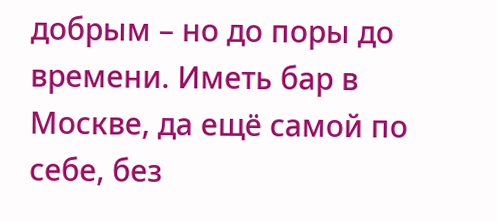добрым – но до поры до времени. Иметь бар в Москве, да ещё самой по себе, без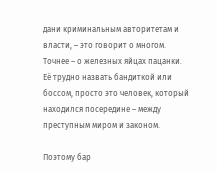дани криминальным авторитетам и власти, – это говорит о многом. Точнее – о железных яйцах пацанки. Её трудно назвать бандиткой или боссом, просто это человек, который находился посередине – между преступным миром и законом.

Поэтому бар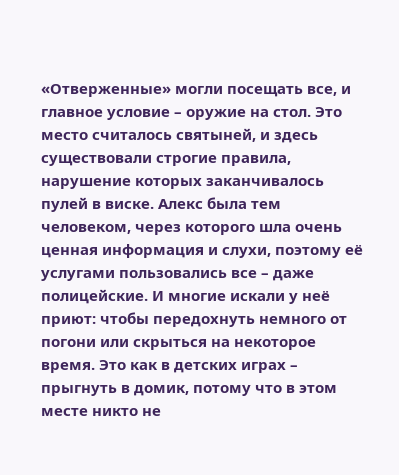«Отверженные» могли посещать все, и главное условие – оружие на стол. Это место считалось святыней, и здесь существовали строгие правила, нарушение которых заканчивалось пулей в виске. Алекс была тем человеком, через которого шла очень ценная информация и слухи, поэтому её услугами пользовались все – даже полицейские. И многие искали у неё приют: чтобы передохнуть немного от погони или скрыться на некоторое время. Это как в детских играх – прыгнуть в домик, потому что в этом месте никто не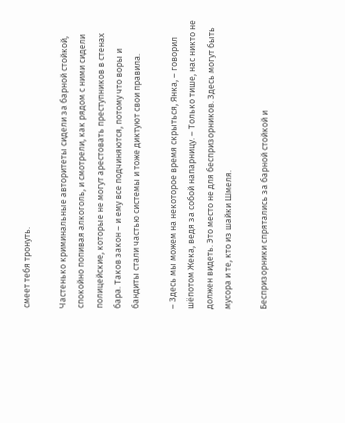смеет тебя тронуть.

Частенько криминальные авторитеты сидели за барной стойкой, спокойно попивая алкоголь, и смотрели, как рядом с ними сидели полицейские, которые не могут арестовать преступников в стенах бара. Таков закон – и ему все подчиняются, потому что воры и бандиты стали частью системы и тоже диктуют свои правила.

– Здесь мы можем на некоторое время скрыться, Янка, – говорил шёпотом Жека, ведя за собой напарницу. – Только тише, нас никто не должен видеть. Это место не для беспризорников. Здесь могут быть мусора и те, кто из шайки Шмеля.

Беспризорники спрятались за барной стойкой и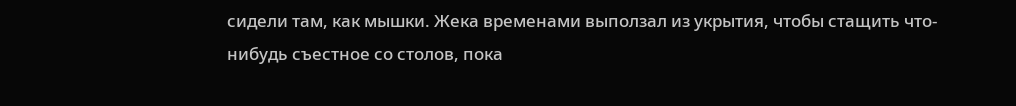сидели там, как мышки. Жека временами выползал из укрытия, чтобы стащить что-нибудь съестное со столов, пока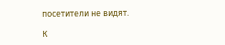посетители не видят.

К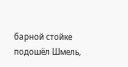барной стойке подошёл Шмель,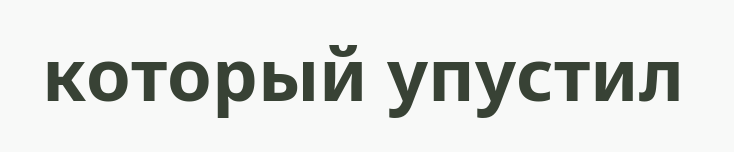который упустил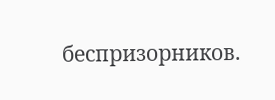беспризорников.